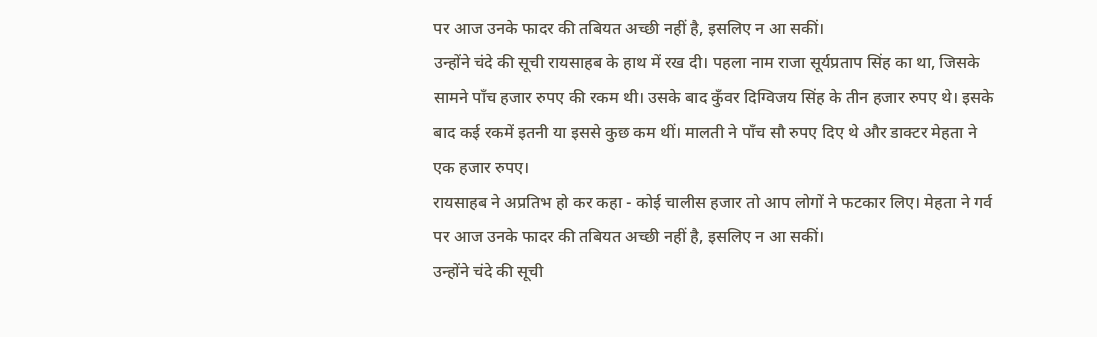पर आज उनके फादर की तबियत अच्छी नहीं है, इसलिए न आ सकीं।
उन्होंने चंदे की सूची रायसाहब के हाथ में रख दी। पहला नाम राजा सूर्यप्रताप सिंह का था, जिसके सामने पाँच हजार रुपए की रकम थी। उसके बाद कुँवर दिग्विजय सिंह के तीन हजार रुपए थे। इसके बाद कई रकमें इतनी या इससे कुछ कम थीं। मालती ने पाँच सौ रुपए दिए थे और डाक्टर मेहता ने एक हजार रुपए।
रायसाहब ने अप्रतिभ हो कर कहा - कोई चालीस हजार तो आप लोगों ने फटकार लिए। मेहता ने गर्व
पर आज उनके फादर की तबियत अच्छी नहीं है, इसलिए न आ सकीं।
उन्होंने चंदे की सूची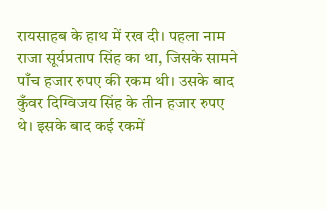रायसाहब के हाथ में रख दी। पहला नाम राजा सूर्यप्रताप सिंह का था, जिसके सामने पाँच हजार रुपए की रकम थी। उसके बाद कुँवर दिग्विजय सिंह के तीन हजार रुपए थे। इसके बाद कई रकमें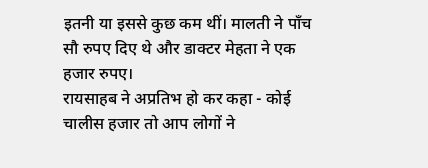इतनी या इससे कुछ कम थीं। मालती ने पाँच सौ रुपए दिए थे और डाक्टर मेहता ने एक हजार रुपए।
रायसाहब ने अप्रतिभ हो कर कहा - कोई चालीस हजार तो आप लोगों ने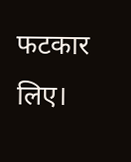फटकार लिए।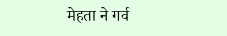मेहता ने गर्व